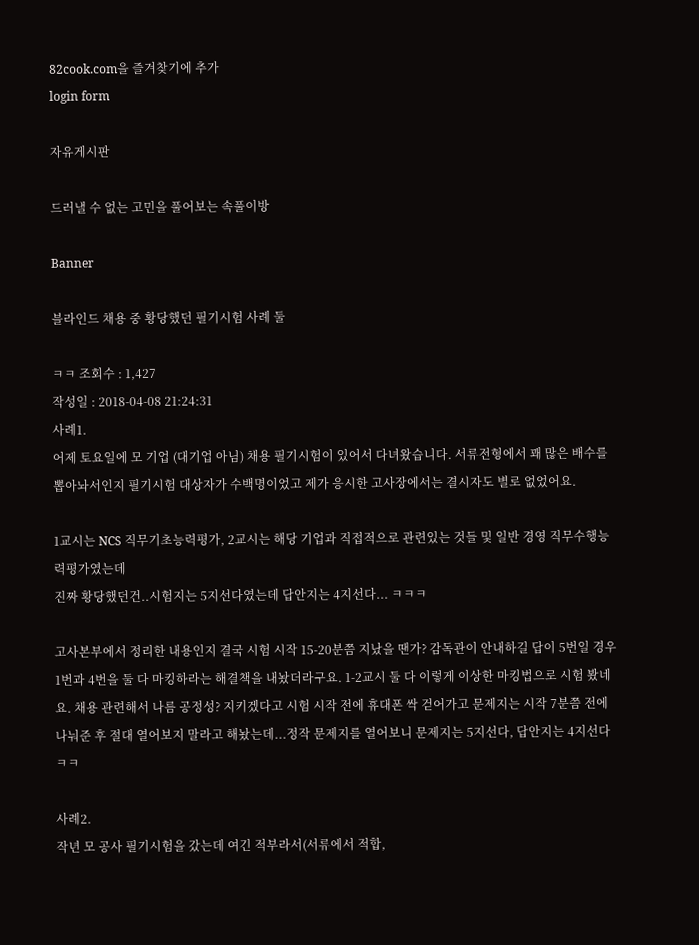82cook.com을 즐겨찾기에 추가
login form

자유게시판

드러낼 수 없는 고민을 풀어보는 속풀이방

Banner

블라인드 채용 중 황당했던 필기시험 사례 둘

ㅋㅋ 조회수 : 1,427
작성일 : 2018-04-08 21:24:31
사례1.
어제 토요일에 모 기업 (대기업 아님) 채용 필기시험이 있어서 다녀왔습니다. 서류전형에서 꽤 많은 배수를 뽑아놔서인지 필기시험 대상자가 수백명이었고 제가 응시한 고사장에서는 결시자도 별로 없었어요.

1교시는 NCS 직무기초능력평가, 2교시는 해당 기업과 직접적으로 관련있는 것들 및 일반 경영 직무수행능력평가였는데
진짜 황당했던건..시험지는 5지선다였는데 답안지는 4지선다... ㅋㅋㅋ

고사본부에서 정리한 내용인지 결국 시험 시작 15-20분쯤 지났을 땐가? 감독관이 안내하길 답이 5번일 경우 1번과 4번을 둘 다 마킹하라는 해결책을 내놨더라구요. 1-2교시 둘 다 이렇게 이상한 마킹법으로 시험 봤네요. 채용 관련해서 나름 공정성? 지키겠다고 시험 시작 전에 휴대폰 싹 걷어가고 문제지는 시작 7분쯤 전에 나눠준 후 절대 열어보지 말라고 해놨는데...정작 문제지를 열어보니 문제지는 5지선다, 답안지는 4지선다 ㅋㅋ

사례2.
작년 모 공사 필기시험을 갔는데 여긴 적부라서(서류에서 적합,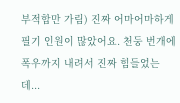부적합만 가림) 진짜 어마어마하게 필기 인원이 많았어요. 천둥 번개에 폭우까지 내려서 진짜 힘들었는데...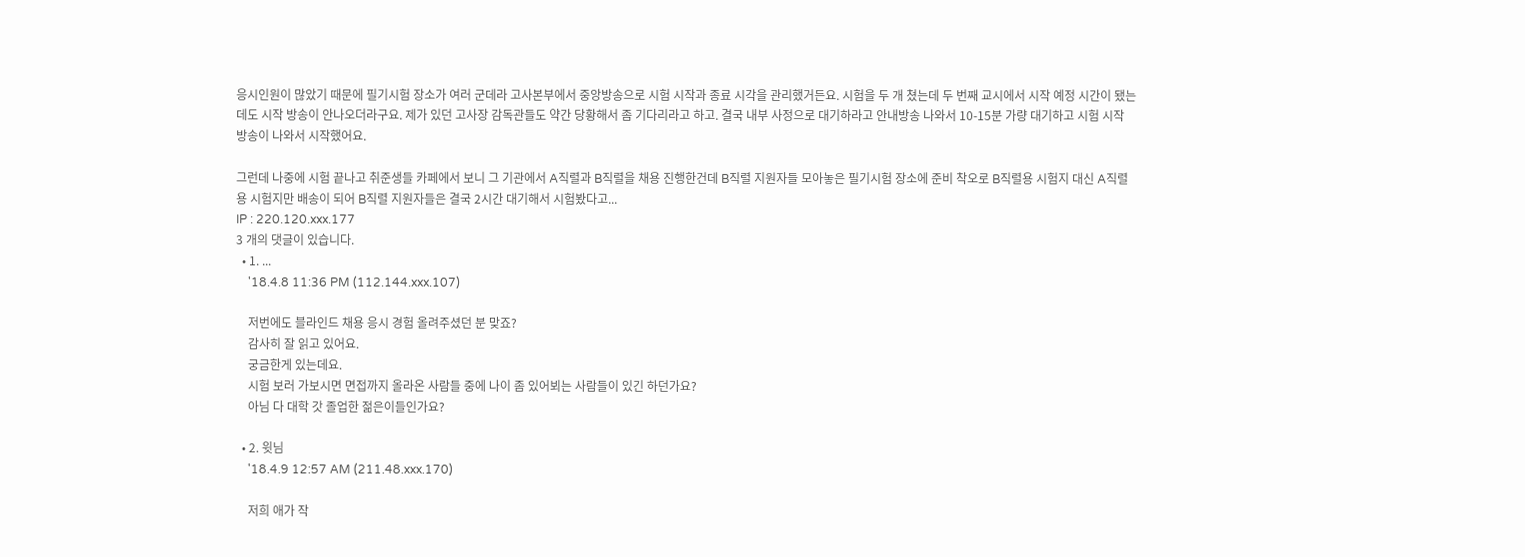응시인원이 많았기 때문에 필기시험 장소가 여러 군데라 고사본부에서 중앙방송으로 시험 시작과 종료 시각을 관리했거든요. 시험을 두 개 쳤는데 두 번째 교시에서 시작 예정 시간이 됐는데도 시작 방송이 안나오더라구요. 제가 있던 고사장 감독관들도 약간 당황해서 좀 기다리라고 하고. 결국 내부 사정으로 대기하라고 안내방송 나와서 10-15분 가량 대기하고 시험 시작 방송이 나와서 시작했어요.

그런데 나중에 시험 끝나고 취준생들 카페에서 보니 그 기관에서 A직렬과 B직렬을 채용 진행한건데 B직렬 지원자들 모아놓은 필기시험 장소에 준비 착오로 B직렬용 시험지 대신 A직렬용 시험지만 배송이 되어 B직렬 지원자들은 결국 2시간 대기해서 시험봤다고...
IP : 220.120.xxx.177
3 개의 댓글이 있습니다.
  • 1. ...
    '18.4.8 11:36 PM (112.144.xxx.107)

    저번에도 블라인드 채용 응시 경험 올려주셨던 분 맞죠?
    감사히 잘 읽고 있어요.
    궁금한게 있는데요.
    시험 보러 가보시면 면접까지 올라온 사람들 중에 나이 좀 있어뵈는 사람들이 있긴 하던가요?
    아님 다 대학 갓 졸업한 젊은이들인가요?

  • 2. 윗님
    '18.4.9 12:57 AM (211.48.xxx.170)

    저희 애가 작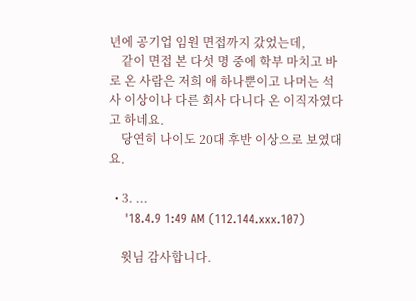년에 공기업 임원 면접까지 갔었는데,
    같이 면접 본 다섯 명 중에 학부 마치고 바로 온 사람은 저희 애 하나뿐이고 나머는 석사 이상이나 다른 회사 다니다 온 이직자였다고 하네요.
    당연히 나이도 20대 후반 이상으로 보였대요.

  • 3. ...
    '18.4.9 1:49 AM (112.144.xxx.107)

    윗님 감사합니다.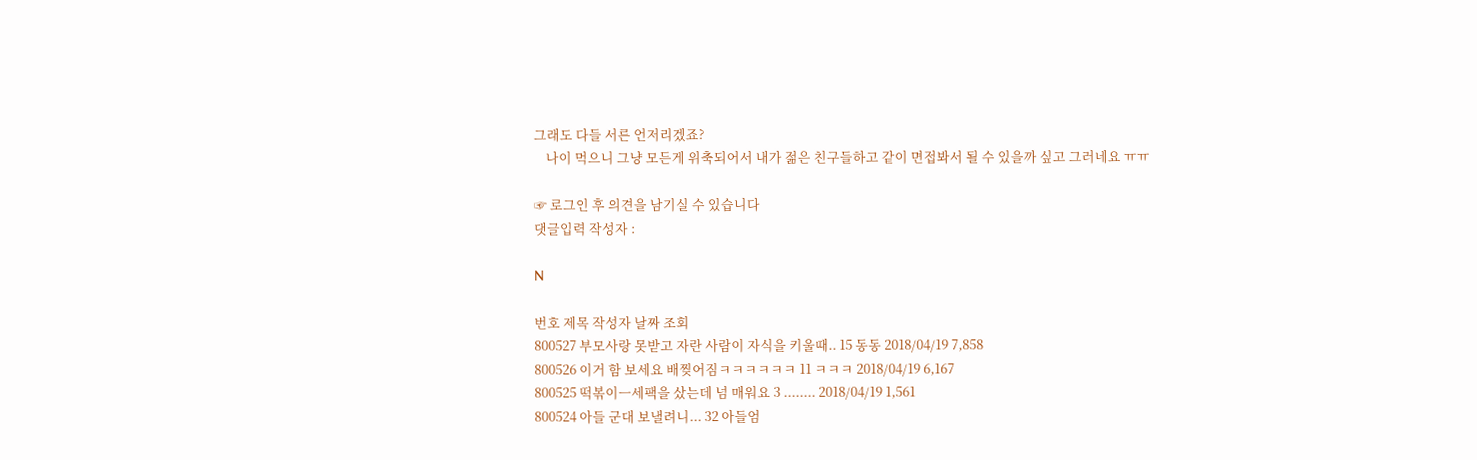그래도 다들 서른 언저리겠죠?
    나이 먹으니 그냥 모든게 위축되어서 내가 젊은 친구들하고 같이 면접봐서 될 수 있을까 싶고 그러네요 ㅠㅠ

☞ 로그인 후 의견을 남기실 수 있습니다
댓글입력 작성자 :

N

번호 제목 작성자 날짜 조회
800527 부모사랑 못받고 자란 사람이 자식을 키울때.. 15 동동 2018/04/19 7,858
800526 이거 함 보세요 배찢어짐ㅋㅋㅋㅋㅋㅋ 11 ㅋㅋㅋ 2018/04/19 6,167
800525 떡볶이ㅡ세팩을 샀는데 넘 매워요 3 ........ 2018/04/19 1,561
800524 아들 군대 보낼려니... 32 아들엄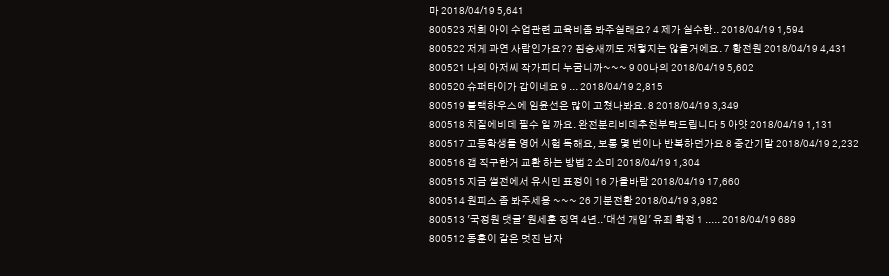마 2018/04/19 5,641
800523 저희 아이 수업관련 교육비좀 봐주실래요? 4 제가 실수한.. 2018/04/19 1,594
800522 저게 과연 사람인가요?? 짐승새끼도 저렇지는 않을거에요. 7 황전원 2018/04/19 4,431
800521 나의 아저씨 작가피디 누굼니까~~~ 9 00나의 2018/04/19 5,602
800520 슈퍼타이가 갑이네요 9 ... 2018/04/19 2,815
800519 블랙하우스에 임윤선은 많이 고쳤나봐요. 8 2018/04/19 3,349
800518 치질에비데 필수 일 까요. 완전분리비데추천부탁드립니다 5 아얏 2018/04/19 1,131
800517 고등학생들 영어 시험 독해요, 보통 몇 번이나 반복하던가요 8 중간기말 2018/04/19 2,232
800516 갭 직구한거 교환 하는 방법 2 소미 2018/04/19 1,304
800515 지금 썰전에서 유시민 표정이 16 가을바람 2018/04/19 17,660
800514 원피스 좀 봐주세용 ~~~ 26 기분전환 2018/04/19 3,982
800513 '국정원 댓글' 원세훈 징역 4년..'대선 개입' 유죄 확정 1 ..... 2018/04/19 689
800512 동훈이 같은 멋진 남자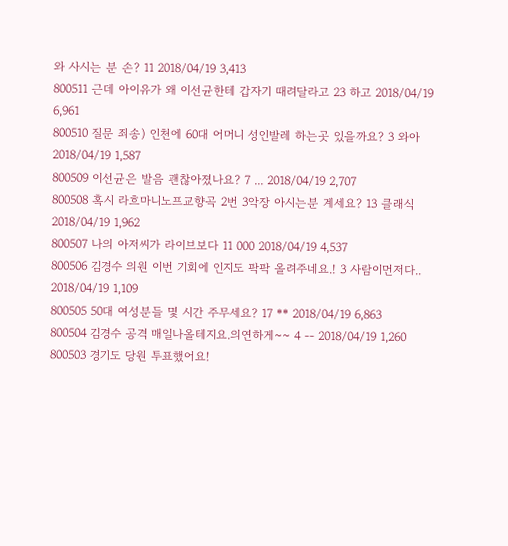와 사시는 분 손? 11 2018/04/19 3,413
800511 근데 아이유가 왜 이선균한테 갑자기 때려달라고 23 하고 2018/04/19 6,961
800510 질문 죄송) 인천에 60대 어머니 성인발레 하는곳 있을까요? 3 와아 2018/04/19 1,587
800509 이선균은 발음 괜찮아졌나요? 7 ... 2018/04/19 2,707
800508 혹시 라흐마니노프교향곡 2번 3악장 아시는분 계세요? 13 클래식 2018/04/19 1,962
800507 나의 아저씨가 라이브보다 11 000 2018/04/19 4,537
800506 김경수 의원 이번 기회에 인지도 팍팍 올려주네요.! 3 사람이먼저다.. 2018/04/19 1,109
800505 50대 여성분들 몇 시간 주무세요? 17 ** 2018/04/19 6,863
800504 김경수 공격 매일나올테지요.의연하게~~ 4 -- 2018/04/19 1,260
800503 경기도 당원 투표했어요!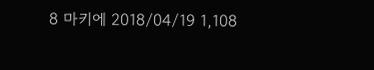8 마키에 2018/04/19 1,108